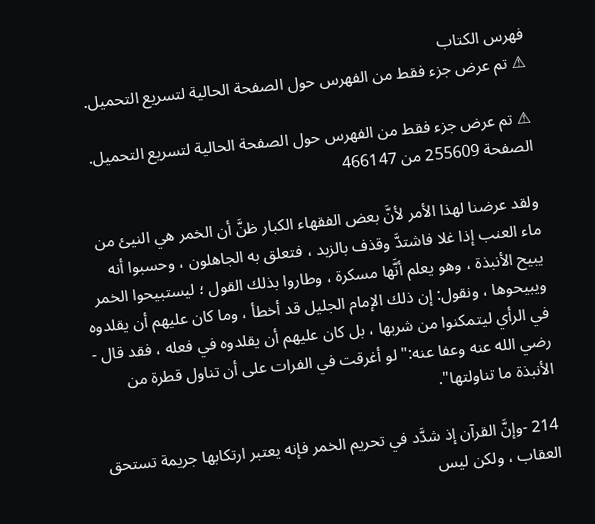فهرس الكتاب
⚠ تم عرض جزء فقط من الفهرس حول الصفحة الحالية لتسريع التحميل.

⚠ تم عرض جزء فقط من الفهرس حول الصفحة الحالية لتسريع التحميل.
الصفحة 255609 من 466147

ولقد عرضنا لهذا الأمر لأنَّ بعض الفقهاء الكبار ظنَّ أن الخمر هي النيئ من ماء العنب إذا غلا فاشتدَّ وقذف بالزبد ، فتعلق به الجاهلون ، وحسبوا أنه يبيح الأنبذة ، وهو يعلم أنَّها مسكرة ، وطاروا بذلك القول ؛ ليستبيحوا الخمر ويبيحوها ، ونقول: إن ذلك الإمام الجليل قد أخطأ ، وما كان عليهم أن يقلدوه في الرأي ليتمكنوا من شربها ، بل كان عليهم أن يقلدوه في فعله ، فقد قال - رضي الله عنه وعفا عنه:"لو أغرقت في الفرات على أن تناول قطرة من الأنبذة ما تناولتها".

214 -وإنَّ القرآن إذ شدَّد في تحريم الخمر فإنه يعتبر ارتكابها جريمة تستحق العقاب ، ولكن ليس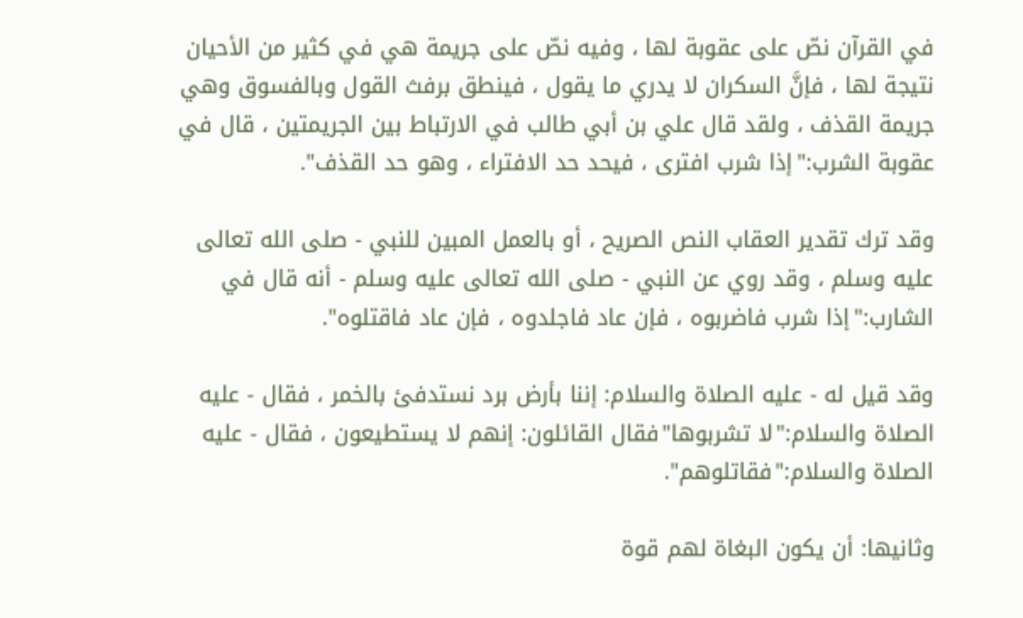في القرآن نصّ على عقوبة لها ، وفيه نصّ على جريمة هي في كثير من الأحيان نتيجة لها ، فإنَّ السكران لا يدري ما يقول ، فينطق برفث القول وبالفسوق وهي جريمة القذف ، ولقد قال علي بن أبي طالب في الارتباط بين الجريمتين ، قال في عقوبة الشرب:"إذا شرب افترى ، فيحد حد الافتراء ، وهو حد القذف".

وقد ترك تقدير العقاب النص الصريح ، أو بالعمل المبين للنبي - صلى الله تعالى عليه وسلم ، وقد روي عن النبي - صلى الله تعالى عليه وسلم - أنه قال في الشارب:"إذا شرب فاضربوه ، فإن عاد فاجلدوه ، فإن عاد فاقتلوه".

وقد قيل له - عليه الصلاة والسلام: إننا بأرض برد نستدفئ بالخمر ، فقال - عليه الصلاة والسلام:"لا تشربوها"فقال القائلون: إنهم لا يستطيعون ، فقال - عليه الصلاة والسلام:"فقاتلوهم".

وثانيها: أن يكون البغاة لهم قوة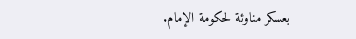بعسكر مناوئة لحكومة الإمام.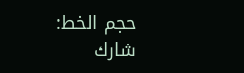حجم الخط:
شارك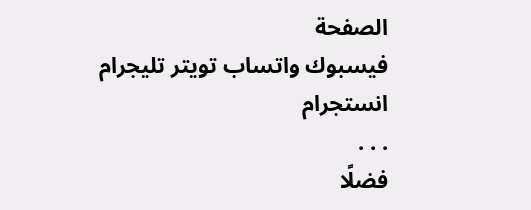الصفحة
فيسبوك واتساب تويتر تليجرام انستجرام
. . .
فضلًا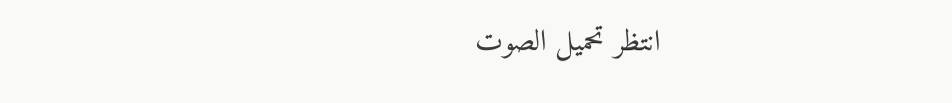انتظر تحميل الصوت